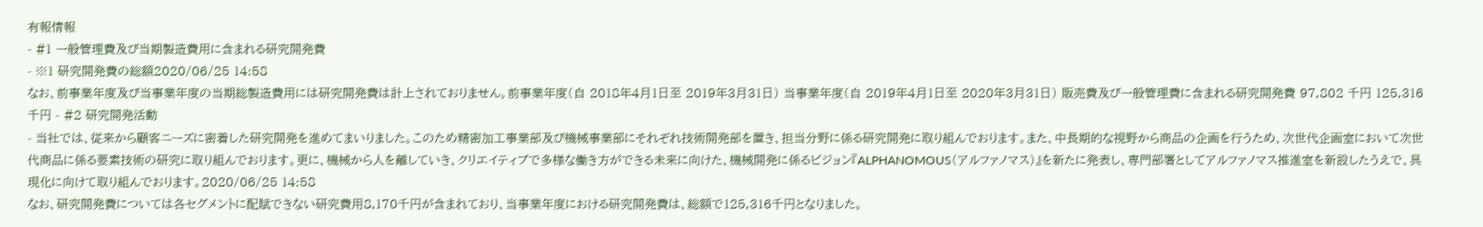有報情報
- #1 一般管理費及び当期製造費用に含まれる研究開発費
- ※1 研究開発費の総額2020/06/25 14:58
なお、前事業年度及び当事業年度の当期総製造費用には研究開発費は計上されておりません。前事業年度(自 2018年4月1日至 2019年3月31日) 当事業年度(自 2019年4月1日至 2020年3月31日) 販売費及び一般管理費に含まれる研究開発費 97,802 千円 125,316 千円 - #2 研究開発活動
- 当社では、従来から顧客ニーズに密着した研究開発を進めてまいりました。このため精密加工事業部及び機械事業部にそれぞれ技術開発部を置き、担当分野に係る研究開発に取り組んでおります。また、中長期的な視野から商品の企画を行うため、次世代企画室において次世代商品に係る要素技術の研究に取り組んでおります。更に、機械から人を離していき、クリエイティブで多様な働き方ができる未来に向けた、機械開発に係るビジョン『ALPHANOMOUS(アルファノマス)』を新たに発表し、専門部署としてアルファノマス推進室を新設したうえで、具現化に向けて取り組んでおります。2020/06/25 14:58
なお、研究開発費については各セグメントに配賦できない研究費用8,170千円が含まれており、当事業年度における研究開発費は、総額で125,316千円となりました。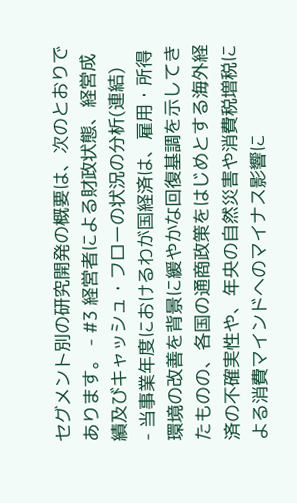セグメント別の研究開発の概要は、次のとおりであります。 - #3 経営者による財政状態、経営成績及びキャッシュ・フローの状況の分析(連結)
- 当事業年度におけるわが国経済は、雇用・所得環境の改善を背景に緩やかな回復基調を示してきたものの、各国の通商政策をはじめとする海外経済の不確実性や、年央の自然災害や消費税増税による消費マインドへのマイナス影響に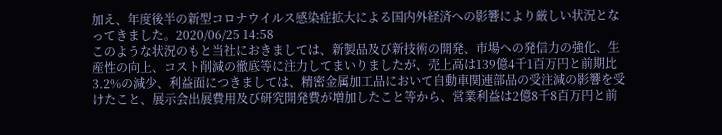加え、年度後半の新型コロナウイルス感染症拡大による国内外経済への影響により厳しい状況となってきました。2020/06/25 14:58
このような状況のもと当社におきましては、新製品及び新技術の開発、市場への発信力の強化、生産性の向上、コスト削減の徹底等に注力してまいりましたが、売上高は139億4千1百万円と前期比3.2%の減少、利益面につきましては、精密金属加工品において自動車関連部品の受注減の影響を受けたこと、展示会出展費用及び研究開発費が増加したこと等から、営業利益は2億8千8百万円と前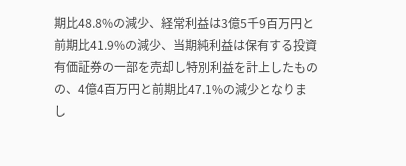期比48.8%の減少、経常利益は3億5千9百万円と前期比41.9%の減少、当期純利益は保有する投資有価証券の一部を売却し特別利益を計上したものの、4億4百万円と前期比47.1%の減少となりまし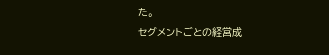た。
セグメントごとの経営成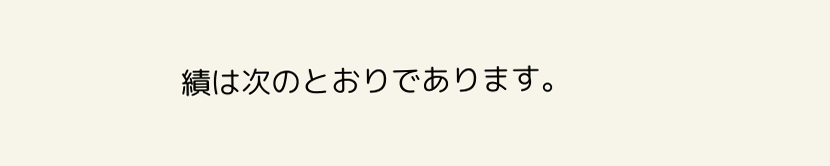績は次のとおりであります。